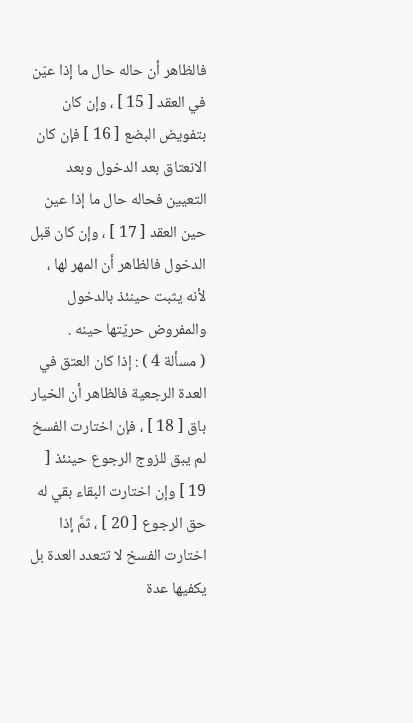فالظاهر أن حاله حال ما إذا عيّن في العقد [ 15 ] ، وإن كان بتفويض البضع [ 16 ] فإن كان الانعتاق بعد الدخول وبعد التعيين فحاله حال ما إذا عين حين العقد [ 17 ] ، وإن كان قبل الدخول فالظاهر أن المهر لها ، لأنه يثبت حينئذ بالدخول والمفروض حريّتها حينه .
( مسألة 4 ) : إذا كان العتق في العدة الرجعية فالظاهر أن الخيار باق [ 18 ] ، فإن اختارت الفسخ لم يبق للزوج الرجوع حينئذ [ 19 ] وإن اختارت البقاء بقي له حق الرجوع [ 20 ] ، ثمَّ إذا اختارت الفسخ لا تتعدد العدة بل يكفيها عدة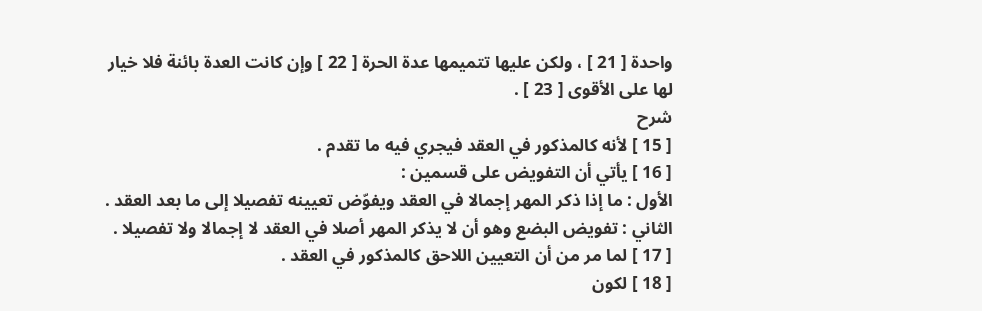واحدة [ 21 ] ، ولكن عليها تتميمها عدة الحرة [ 22 ] وإن كانت العدة بائنة فلا خيار لها على الأقوى [ 23 ] .
شرح
[ 15 ] لأنه كالمذكور في العقد فيجري فيه ما تقدم .
[ 16 ] يأتي أن التفويض على قسمين :
الأول : ما إذا ذكر المهر إجمالا في العقد ويفوّض تعيينه تفصيلا إلى ما بعد العقد .
الثاني : تفويض البضع وهو أن لا يذكر المهر أصلا في العقد لا إجمالا ولا تفصيلا .
[ 17 ] لما مر من أن التعيين اللاحق كالمذكور في العقد .
[ 18 ] لكون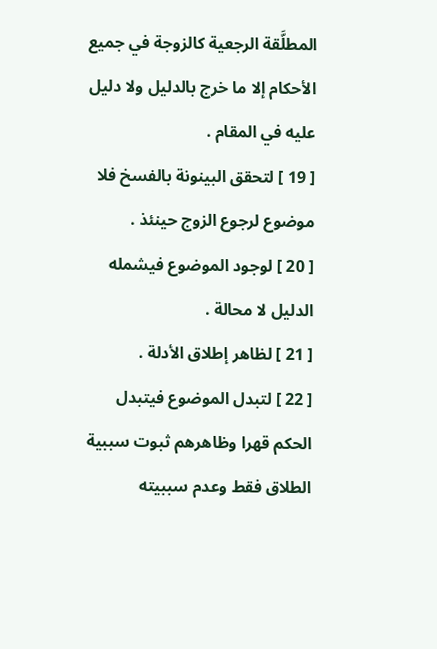المطلَّقة الرجعية كالزوجة في جميع الأحكام إلا ما خرج بالدليل ولا دليل عليه في المقام .
[ 19 ] لتحقق البينونة بالفسخ فلا موضوع لرجوع الزوج حينئذ .
[ 20 ] لوجود الموضوع فيشمله الدليل لا محالة .
[ 21 ] لظاهر إطلاق الأدلة .
[ 22 ] لتبدل الموضوع فيتبدل الحكم قهرا وظاهرهم ثبوت سببية الطلاق فقط وعدم سببيته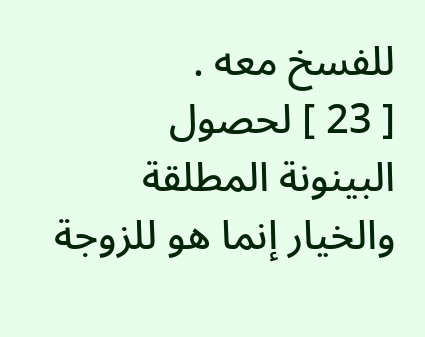للفسخ معه .
[ 23 ] لحصول البينونة المطلقة والخيار إنما هو للزوجة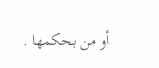أو من بحكمها .